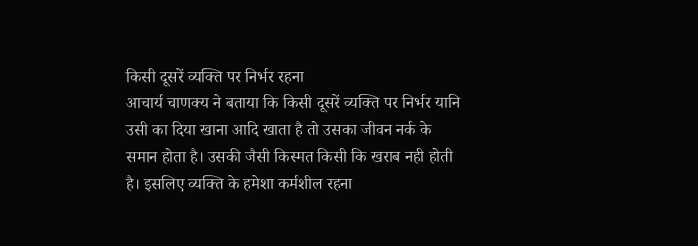किसी दूसरें व्यक्ति पर निर्भर रहना
आचार्य चाणक्य ने बताया कि किसी दूसरें व्यक्ति पर निर्भर यानि उसी का दिया खाना आदि खाता है तो उसका जीवन नर्क के समान होता है। उसकी जैसी किस्मत किसी कि खराब नही होती है। इसलिए व्यक्ति के हमेशा कर्मशील रहना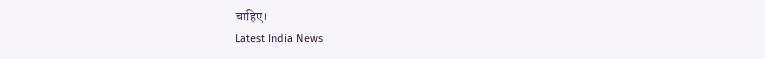चाहिए।
Latest India News